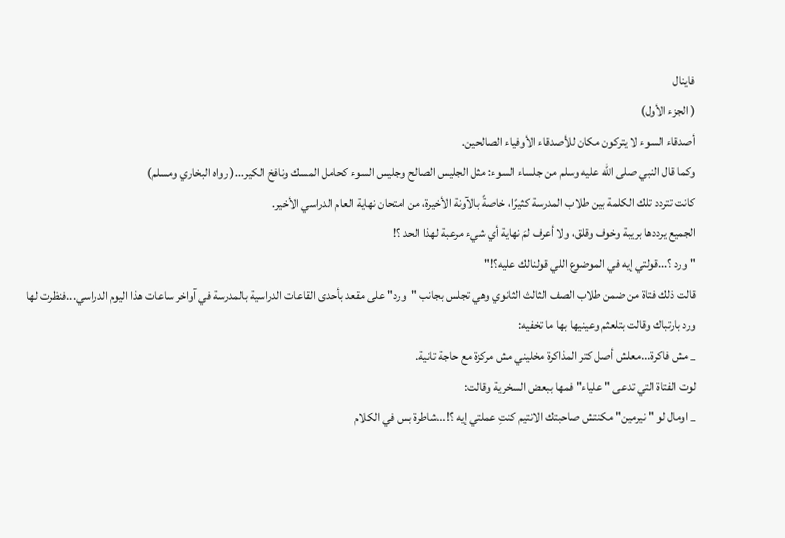فاينال
( الجزء الأول)
أصدقاء السوء لا يتركون مكان للأصدقاء الأوفياء الصالحين.
وكما قال النبي صلى الله عليه وسلم من جلساء السوء: مثل الجليس الصالح وجليس السوء كحامل المسك ونافخ الكير...( رواه البخاري ومسلم)
كانت تتردد تلك الكلمة بين طلاب المدرسة كثيرًا، خاصةً بالآونة الأخيرة، من امتحان نهاية العام الدراسي الأخير.
الجميع يرددها بريبة وخوف وقلق، ولا أعرف لمَ نهاية أي شيء مرعبة لهذا الحد ؟!
" ورد ؟...قولتي إيه في الموضوع اللي قولنالك عليه؟!"
قالت ذلك فتاة من ضمن طلاب الصف الثالث الثانوي وهي تجلس بجانب "ورد" على مقعد بأحدى القاعات الدراسية بالمدرسة في آواخر ساعات هذا اليوم الدراسي...فنظرت لها ورد بارتباك وقالت بتلعثم وعينيها بها ما تخفيه:
_ مش فاكرة...معلش أصل كتر المذاكرة مخليني مش مركزة مع حاجة تانية.
لوت الفتاة التي تدعى " علياء" فمها ببعض السخرية وقالت:
_ اومال لو " نيرمين" مكنتش صاحبتك الانتيم كنتِ عملتي إيه ؟!...شاطرة بس في الكلام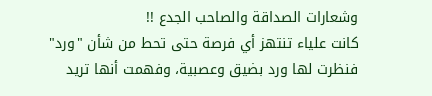وشعارات الصداقة والصاحب الجدع !!
كانت علياء تنتهز أي فرصة حتى تحط من شأن "ورد" فنظرت لها ورد بضيق وعصبية، وفهمت أنها تريد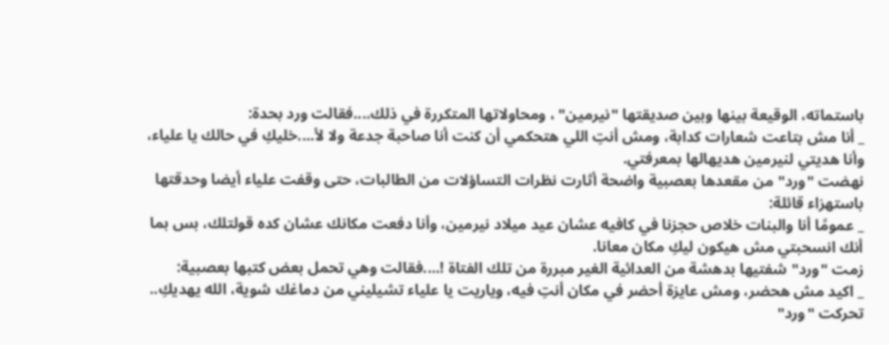باستماته، الوقيعة بينها وبين صديقتها "نيرمين" ، ومحاولاتها المتكررة في ذلك....فقالت ورد بحدة:
_ أنا مش بتاعت شعارات كدابة، ومش أنتِ اللي هتحكمي أن كنت أنا صاحبة جدعة ولا لأ....خليكِ في حالك يا علياء، وأنا هديتي لنيرمين هديهالها بمعرفتي.
نهضت "ورد" من مقعدها بعصبية واضحة أثارت نظرات التساؤلات من الطالبات، حتى وقفت علياء أيضا وحدقتها باستهزاء قائلة:
_ عمومًا أنا والبنات خلاص حجزنا في كافيه عشان عيد ميلاد نيرمين، وأنا دفعت مكانك عشان كده قولتلك، بس بما أنك انسحبتي مش هيكون ليكِ مكان معانا.
زمت "ورد" شفتيها بدهشة من العدائية الغير مبررة من تلك الفتاة !....فقالت وهي تحمل بعض كتبها بعصبية:
_ اكيد مش هحضر، ومش عايزة أحضر في مكان أنتِ فيه، وياريت يا علياء تشيليني من دماغك شوية، الله يهديكِ..
تحركت "ورد"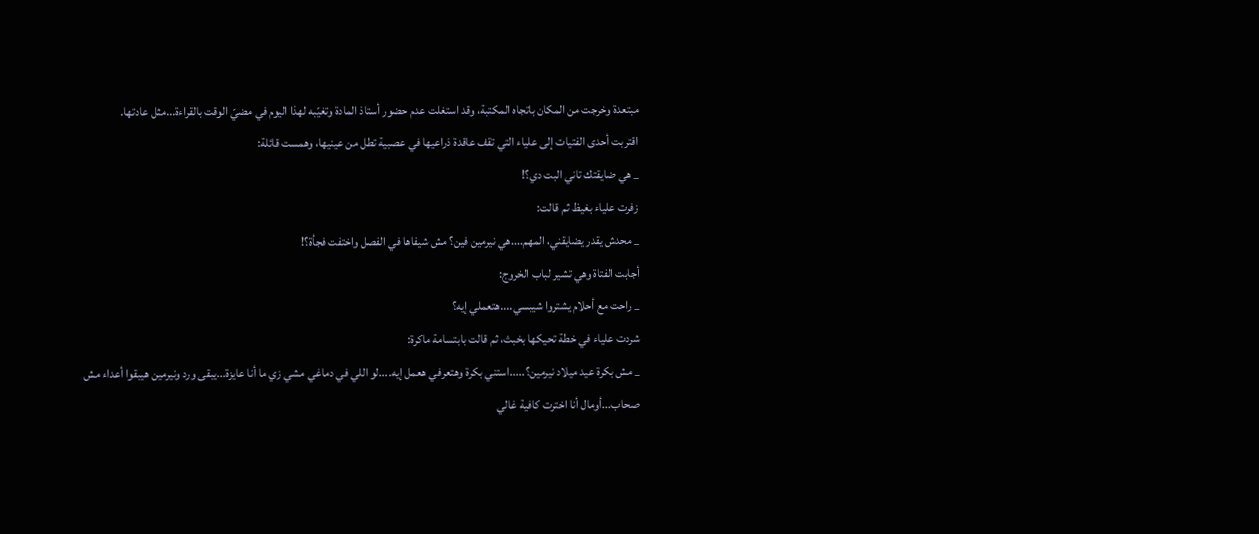مبتعدة وخرجت من المكان باتجاه المكتبة، وقد استغلت عدم حضور أستاذ المادة وتغيّبه لهذا اليوم في مضيّ الوقت بالقراءة...مثل عادتها.
اقتربت أحدى الفتيات إلى علياء التي تقف عاقدة ذراعيها في عصبية تطل من عينيها، وهمست قائلة:
_ هي ضايقتك تاني البت دي؟!
زفرت علياء بغيظ ثم قالت:
_ محدش يقدر يضايقني، المهم....هي نيرمين فين؟ مش شيفاها في الفصل واختفت فجأة؟!
أجابت الفتاة وهي تشير لباب الخروج:
_ راحت مع أحلام يشتروا شيبسي....هتعملي إيه؟
شردت علياء في خطة تحيكها بخبث، ثم قالت بابتسامة ماكرة:
_ مش بكرة عيد ميلاد نيرمين؟.....استني بكرة وهتعرفي هعمل إيه....لو اللي في دماغي مشي زي ما أنا عايزة...يبقى ورد ونيرمين هيبقوا أعداء مش صحاب...أومال أنا اخترت كافية غالي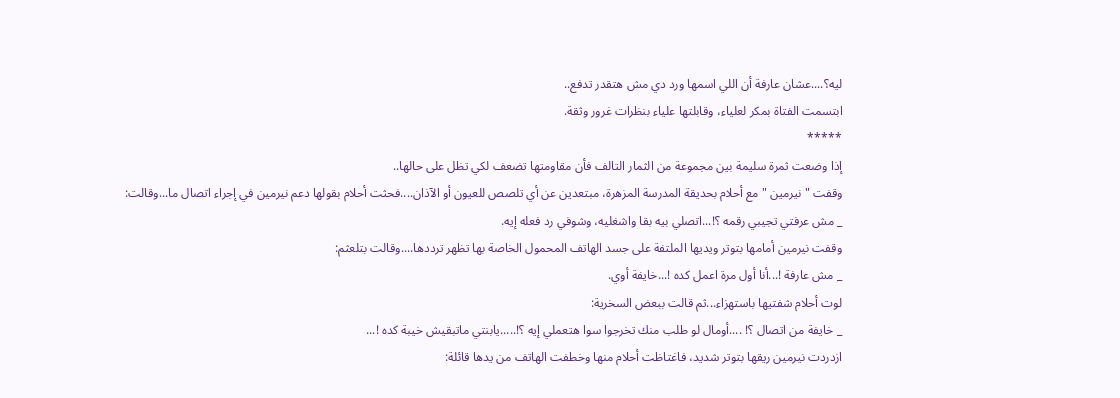ليه؟....عشان عارفة أن اللي اسمها ورد دي مش هتقدر تدفع..
ابتسمت الفتاة بمكر لعلياء، وقابلتها علياء بنظرات غرور وثقة.
*****
إذا وضعت ثمرة سليمة بين مجموعة من الثمار التالف فأن مقاومتها تضعف لكي تظل على حالها..
وقفت " نيرمين " مع أحلام بحديقة المدرسة المزهرة، مبتعدين عن أي تلصص للعيون أو الآذان....فحثت أحلام بقولها دعم نيرمين في إجراء اتصال ما...وقالت:
_ مش عرفتي تجيبي رقمه ؟!...اتصلي بيه بقا واشغليه، وشوفي رد فعله إيه.
وقفت نيرمين أمامها بتوتر ويديها الملتفة على جسد الهاتف المحمول الخاصة بها تظهر ترددها....وقالت بتلعثم:
_ مش عارفة !...أنا أول مرة اعمل كده !...خايفة أوي.
لوت أحلام شفتيها باستهزاء...ثم قالت ببعض السخرية:
_ خايفة من اتصال ؟! ....أومال لو طلب منك تخرجوا سوا هتعملي إيه ؟!.....يابنتي ماتبقيش خيبة كده !...
ازدردت نيرمين ريقها بتوتر شديد، فاغتاظت أحلام منها وخطفت الهاتف من يدها قائلة: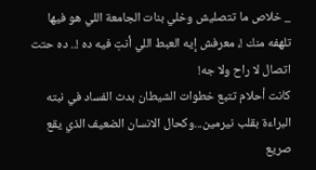_ خلاص ما تتصليش وخلي بنات الجامعة اللي هو فيها تلهفه منك !، معرفش إيه العبط اللي أنتِ فيه ده !.. ده حتت اتصال لا راح ولا جه!
كانت أحلام تتبع خطوات الشيطان بدث الفساد في نبته البراءة بقلب نيرمين...وكحال الانسان الضعيف الذي يقع صريع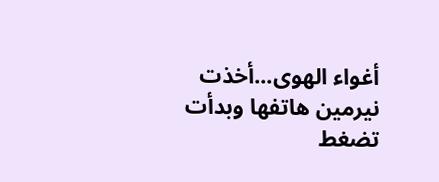أغواء الهوى...أخذت نيرمين هاتفها وبدأت تضغط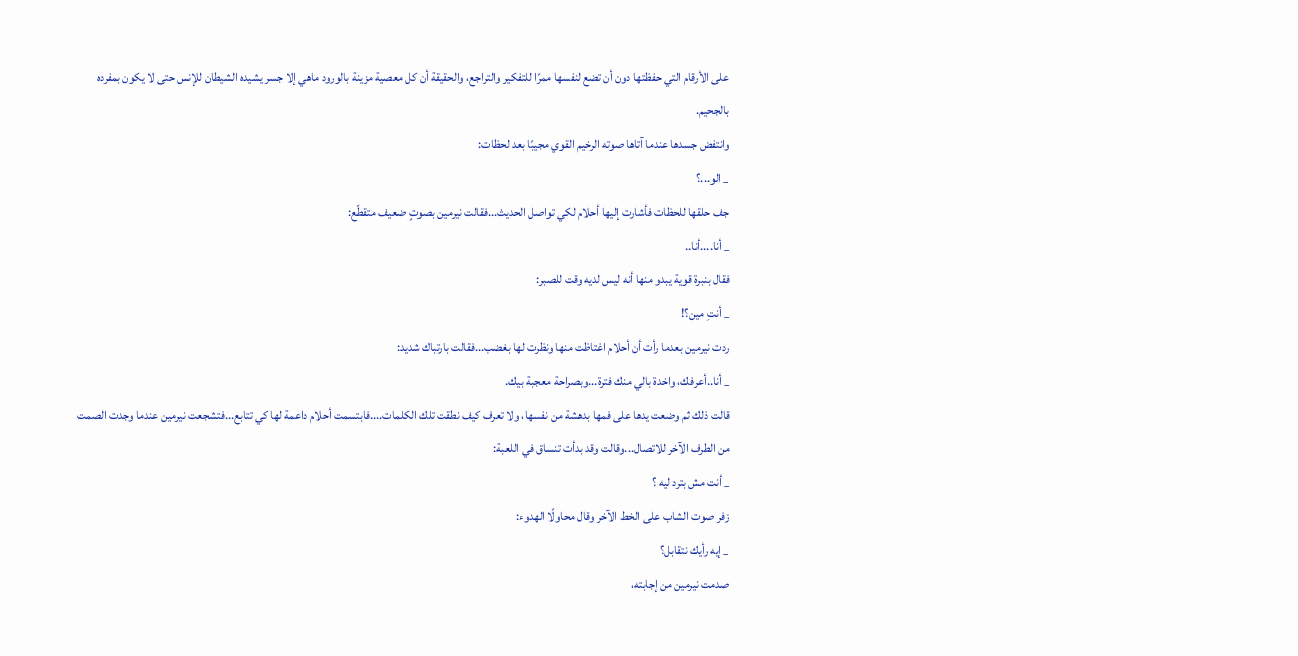على الأرقام التي حفظتها دون أن تضع لنفسها ممرًا للتفكير والتراجع، والحقيقة أن كل معصية مزينة بالورود ماهي إلا جسر يشيده الشيطان للإنس حتى لا يكون بمفرده بالجحيم.
وانتفض جسدها عندما آتاها صوته الرخيم القوي مجيبًا بعد لحظات:
_ الو...؟
جف حلقها للحظات فأشارت إليها أحلام لكي تواصل الحديث...فقالت نيرمين بصوتٍ ضعيف متقطّع:
_ أنا....أنا..
فقال بنبرة قوية يبدو منها أنه ليس لديه وقت للصبر:
_ أنتِ مين؟!
ردت نيرمين بعدما رأت أن أحلام اغتاظت منها ونظرت لها بغضب...فقالت بارتباك شديد:
_ أنا..أعرفك، واخدة بالي منك فترة...وبصراحة معجبة بيك.
قالت ذلك ثم وضعت يدها على فمها بدهشة من نفسها، ولا تعرف كيف نطقت تلك الكلمات....فابتسمت أحلام داعمة لها كي تتابع...فتشجعت نيرمين عندما وجدت الصمت من الطرف الآخر للاتصال...وقالت وقد بدأت تنساق في اللعبة:
_ أنت مش بترد ليه ؟
زفر صوت الشاب على الخط الآخر وقال محاولًا الهدوء:
_ إيه رأيك نتقابل؟
صدمت نيرمين من إجابته،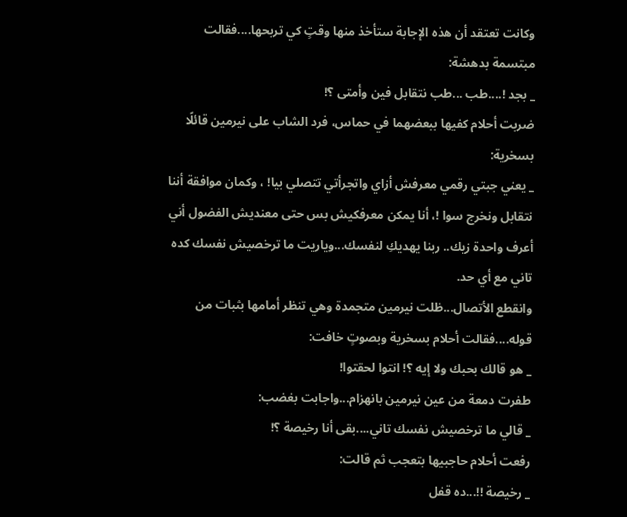وكانت تعتقد أن هذه الإجابة ستأخذ منها وقتٍ كي تربحها....فقالت مبتسمة بدهشة:
_ بجد !....طب ...طب نتقابل فين وأمتى ؟!
ضربت أحلام كفيها ببعضهما في حماس، فرد الشاب على نيرمين قائلًا بسخرية:
_ يعني جبتي رقمي معرفش أزاي واتجرأتي تتصلي بيا! ، وكمان موافقة أننا نتقابل ونخرج سوا !، أنا يمكن معرفكيش بس حتى معنديش الفضول أني أعرف واحدة زيك.. ربنا يهديكِ لنفسك...وياريت ما ترخصيش نفسك كده تاني مع أي حد.
وانقطع الأتصال...ظلت نيرمين متجمدة وهي تنظر أمامها بثبات من قوله....فقالت أحلام بسخرية وبصوتٍ خافت:
_ هو قالك بحبك ولا إيه ؟! انتوا لحقتوا!
طفرت دمعة من عين نيرمين بانهزام...واجابت بغضب:
_ قالي ما ترخصيش نفسك تاني....بقى أنا رخيصة ؟!
رفعت أحلام حاجبيها بتعجب ثم قالت:
_ رخيصة !!...ده قفل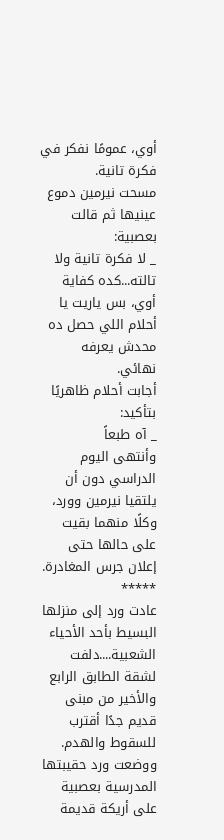أوي، عمومًا نفكر في فكرة تانية.
مسحت نيرمين دموع عينيها ثم قالت بعصبية:
_ لا فكرة تانية ولا تالته...كده كفاية أوي، بس ياريت يا أحلام اللي حصل ده محدش يعرفه نهائي.
أجابت أحلام ظاهريًا بتأكيد:
_ آه طبعاً
وأنتهى اليوم الدراسي دون أن يلتقيا نيرمين وورد، وكلًا منهما بقيت على حالها حتى إعلان جرس المغادرة.
*****
عادت ورد إلى منزلها البسيط بأحد الأحياء الشعبية....دلفت لشقة الطابق الرابع والأخير من مبنى قديم جدًا أقترب للسقوط والهدم.
ووضعت ورد حقيبتها المدرسية بعصبية على أريكة قديمة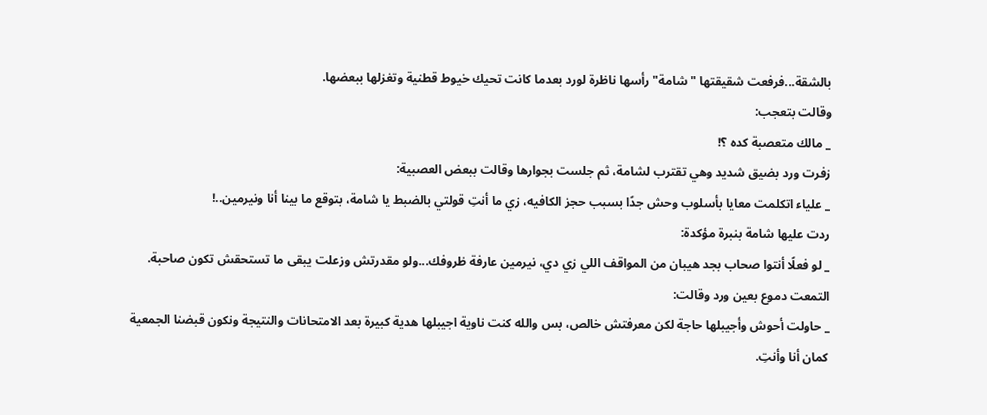بالشقة...فرفعت شقيقتها " شامة" رأسها ناظرة لورد بعدما كانت تحيك خيوط قطنية وتغزلها ببعضها.
وقالت بتعجب:
_ مالك متعصبة كده ؟!
زفرت ورد بضيق شديد وهي تقترب لشامة، ثم جلست بجوارها وقالت ببعض العصبية:
_ علياء اتكلمت معايا بأسلوب وحش جدًا بسبب حجز الكافيه، زي ما أنتِ قولتي بالضبط يا شامة، بتوقع ما بينا أنا ونيرمين..!
ردت عليها شامة بنبرة مؤكدة:
_ لو فعلًا أنتوا صحاب بجد هيبان من المواقف اللي زي دي، نيرمين عارفة ظروفك...ولو مقدرتش وزعلت يبقى ما تستحقش تكون صاحبة.
التمعت دموع بعين ورد وقالت:
_ حاولت أحوش وأجيبلها حاجة لكن معرفتش خالص، بس والله كنت ناوية اجيبلها هدية كبيرة بعد الامتحانات والنتيجة ونكون قبضنا الجمعية كمان أنا وأنتِ.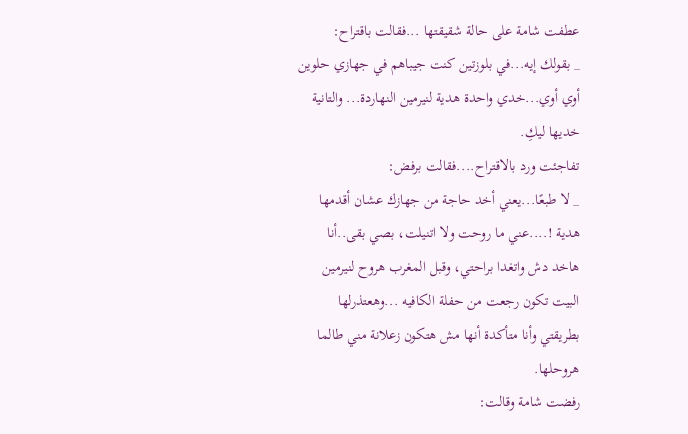عطفت شامة على حالة شقيقتها ...فقالت باقتراح:
_ بقولك إيه...في بلوزتين كنت جيباهم في جهازي حلوين أوي أوي...خدي واحدة هدية لنيرمين النهاردة... والتانية خديها ليكِ.
تفاجئت ورد بالاقتراح....فقالت برفض:
_ لا طبعًا...يعني أخد حاجة من جهازك عشان أقدمها هدية !....عني ما روحت ولا اتنيلت، بصي بقى..أنا هاخد دش واتغدا براحتي، وقبل المغرب هروح لنيرمين البيت تكون رجعت من حفلة الكافيه ...وهعتذرلها بطريقتي وأنا متأكدة أنها مش هتكون زعلانة مني طالما هروحلها.
رفضت شامة وقالت: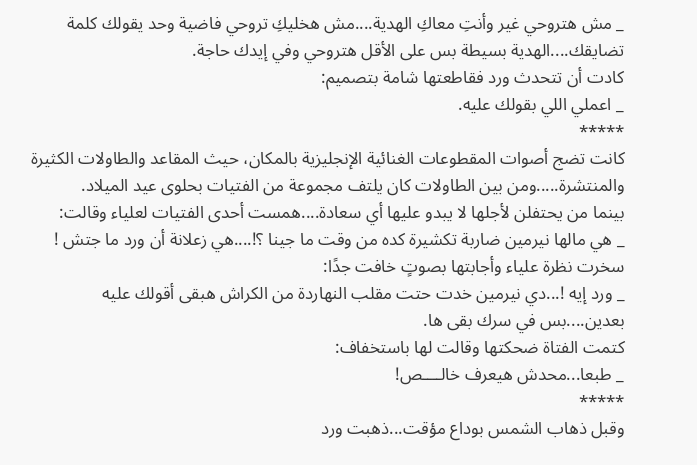_ مش هتروحي غير وأنتِ معاكِ الهدية....مش هخليكِ تروحي فاضية وحد يقولك كلمة تضايقك....الهدية بسيطة بس على الأقل هتروحي وفي إيدك حاجة.
كادت أن تتحدث ورد فقاطعتها شامة بتصميم:
_ اعملي اللي بقولك عليه.
*****
كانت تضج أصوات المقطوعات الغنائية الإنجليزية بالمكان، حيث المقاعد والطاولات الكثيرة والمنتشرة.....ومن بين الطاولات كان يلتف مجموعة من الفتيات بحلوى عيد الميلاد.
بينما من يحتفلن لأجلها لا يبدو عليها أي سعادة....همست أحدى الفتيات لعلياء وقالت:
_ هي مالها نيرمين ضاربة تكشيرة كده من وقت ما جينا ؟!....هي زعلانة أن ورد ما جتش !
سخرت نظرة علياء وأجابتها بصوتٍ خافت جدًا:
_ ورد إيه !...دي نيرمين خدت حتت مقلب النهاردة من الكراش هبقى أقولك عليه بعدين....بس في سرك بقى ها.
كتمت الفتاة ضحكتها وقالت لها باستخفاف:
_ طبعا...محدش هيعرف خالــــص!
*****
وقبل ذهاب الشمس بوداع مؤقت...ذهبت ورد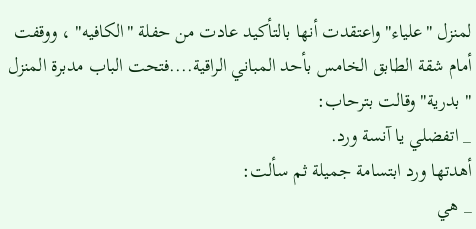لمنزل "علياء" واعتقدت أنها بالتأكيد عادت من حفلة "الكافيه" ، ووقفت أمام شقة الطابق الخامس بأحد المباني الراقية....فتحت الباب مدبرة المنزل " بدرية" وقالت بترحاب:
_ اتفضلي يا آنسة ورد.
أهدتها ورد ابتسامة جميلة ثم سألت:
_ هي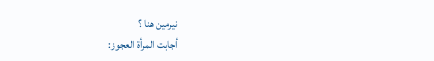نيرمين هنا ؟
أجابت المرأة العجوز: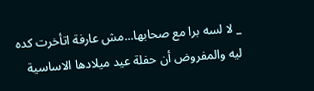_ لا لسه برا مع صحابها...مش عارفة اتأخرت كده ليه والمفروض أن حفلة عيد ميلادها الاساسية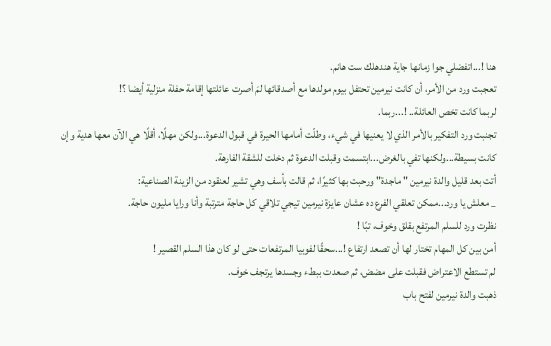هنا !...اتفضلي جوا زمانها جاية هندهلك ست هانم.
تعجبت ورد من الأمر، أن كانت نيرمين تحتفل بيوم مولدها مع أصدقائها لمَ أصرت عائلتها إقامة حفلة منزلية أيضا ؟!
لربما كانت تخص العائلة.. !...ربما.
تجنبت ورد التفكير بالأمر الذي لا يعنيها في شيء، وطلّت أمامها الحيرة في قبول الدعوة...ولكن مهلًا، أقلًا هي الآن معها هدية وإن كانت بسيطة...ولكنها تفي بالغرض...ابتسمت وقبلت الدعوة ثم دخلت للشقة الفارهة.
أتت بعد قليل والدة نيرمين " ماجدة" ورحبت بها كثيرًا، ثم قالت بأسف وهي تشير لعنقود من الزينة الصناعية:
_ معلش يا ورد...ممكن تعلقي الفرع ده عشان عايزة نيرمين تيجي تلاقي كل حاجة مترتبة وأنا ورايا مليون حاجة.
نظرت ورد للسلم المرتفع بقلق وخوف، تبًا !
أمن بين كل المهام تختار لها أن تصعد ارتفاع !...سحقًا لفوبيا المرتفعات حتى لو كان هذا السلم القصير !
لم تستطع الاعتراض فقبلت على مضض، ثم صعدت ببطء وجسدها يرتجف خوف.
ذهبت والدة نيرمين لفتح باب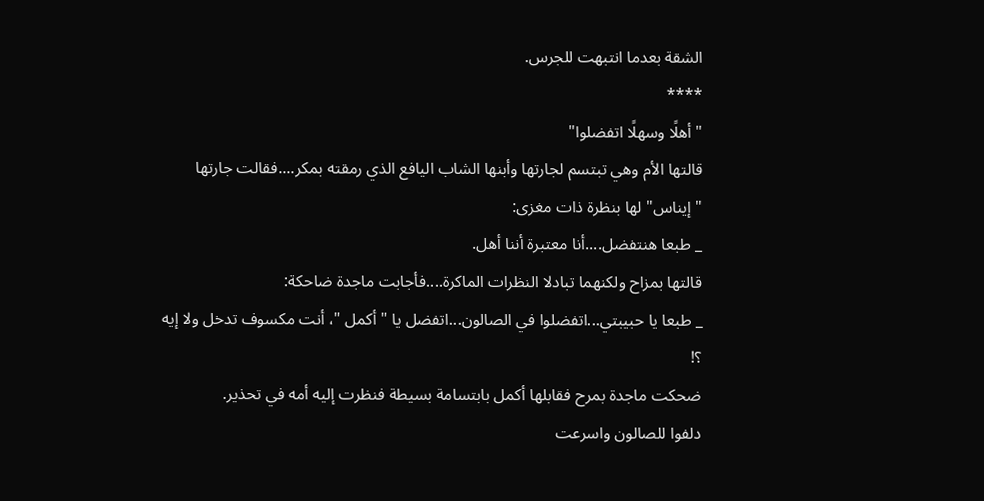الشقة بعدما انتبهت للجرس.
****
"أهلًا وسهلًا اتفضلوا"
قالتها الأم وهي تبتسم لجارتها وأبنها الشاب اليافع الذي رمقته بمكر....فقالت جارتها "إيناس" لها بنظرة ذات مغزى:
_ طبعا هنتفضل....أنا معتبرة أننا أهل.
قالتها بمزاح ولكنهما تبادلا النظرات الماكرة....فأجابت ماجدة ضاحكة:
_ طبعا يا حبيبتي...اتفضلوا في الصالون...اتفضل يا " أكمل "، أنت مكسوف تدخل ولا إيه ؟!
ضحكت ماجدة بمرح فقابلها أكمل بابتسامة بسيطة فنظرت إليه أمه في تحذير.
دلفوا للصالون واسرعت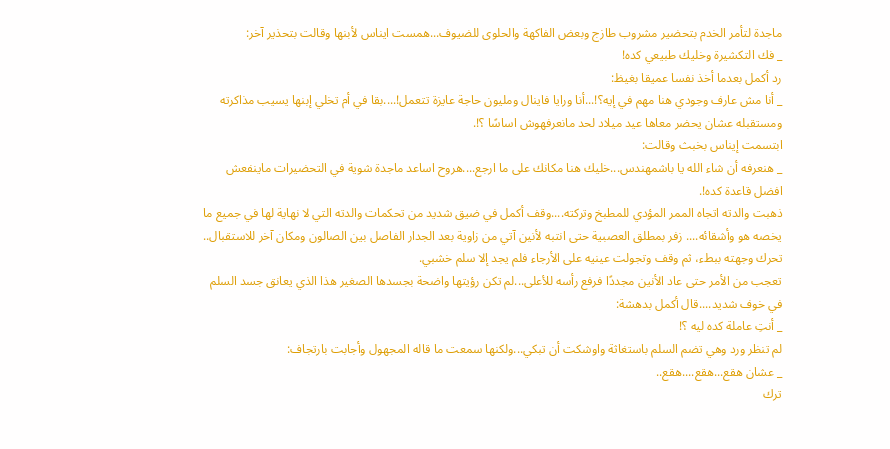ماجدة لتأمر الخدم بتحضير مشروب طازج وبعض الفاكهة والحلوى للضيوف...همست ايناس لأبنها وقالت بتحذير آخر:
_ فك التكشيرة وخليك طبيعي كده!
رد أكمل بعدما أخذ نفسا عميقا بغيظ:
_ أنا مش عارف وجودي هنا مهم في إيه؟!...أنا ورايا فاينال ومليون حاجة عايزة تتعمل!....بقا في أم تخلي إبنها يسيب مذاكرته ومستقبله عشان يحضر معاها عيد ميلاد لحد مانعرفهوش اساسًا ؟!.
ابتسمت إيناس بخبث وقالت:
_ هنعرفه أن شاء الله يا باشمهندس...خليك هنا مكانك على ما ارجع....هروح اساعد ماجدة شوية في التحضيرات ماينفعش افضل قاعدة كده!.
ذهبت والدته اتجاه الممر المؤدي للمطبخ وتركته....وقف أكمل في ضيق شديد من تحكمات والدته التي لا نهاية لها في جميع ما يخصه هو وأشقائه.... زفر بمطلق العصبية حتى انتبه لأنين آتي من زاوية بعد الجدار الفاصل بين الصالون ومكان آخر للاستقبال..
تحرك وجهته ببطء، ثم وقف وتجولت عينيه على الأرجاء فلم يجد إلا سلم خشبي.
تعجب من الأمر حتى عاد الأنين مجددًا فرفع رأسه للأعلى...لم تكن رؤيتها واضحة بجسدها الصغير هذا الذي يعانق جسد السلم في خوف شديد....قال أكمل بدهشة:
_ أنتِ عاملة كده ليه ؟!
لم تنظر ورد وهي تضم السلم باستغاثة واوشكت أن تبكي...ولكنها سمعت ما قاله المجهول وأجابت بارتجاف:
_ عشان هقع...هقع....هقع..
ترك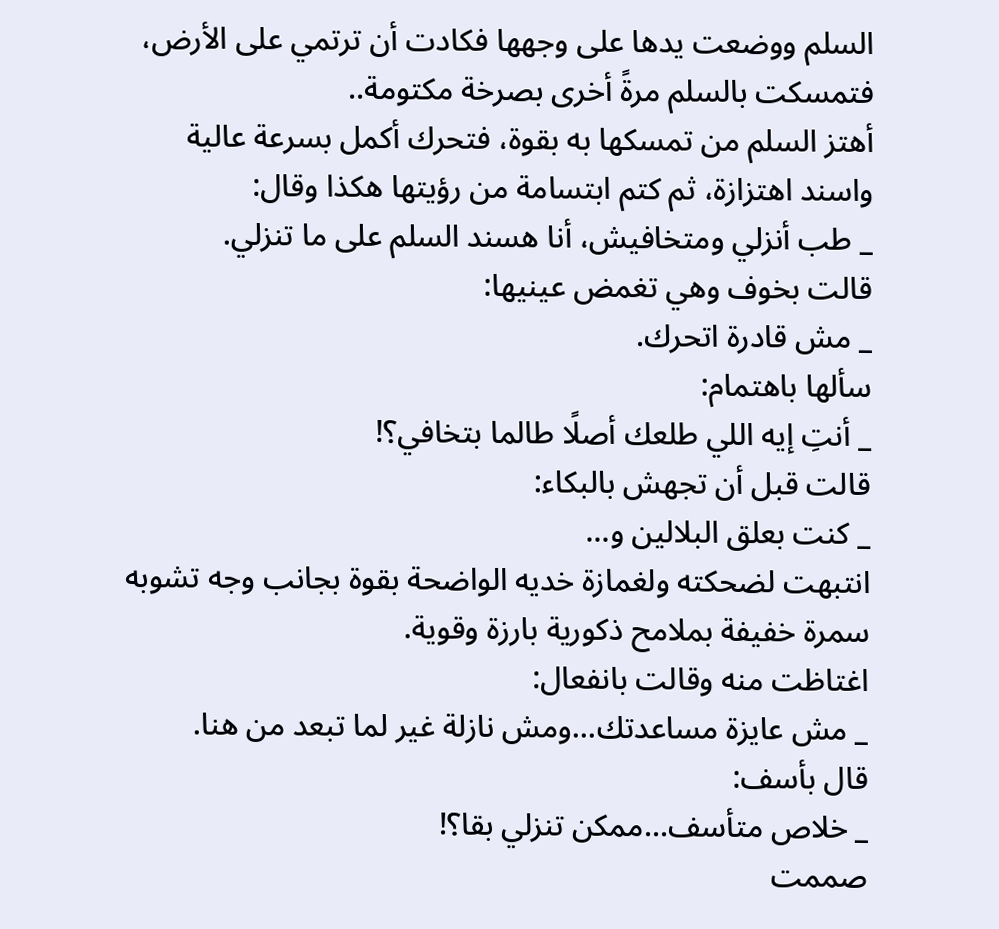السلم ووضعت يدها على وجهها فكادت أن ترتمي على الأرض، فتمسكت بالسلم مرةً أخرى بصرخة مكتومة..
أهتز السلم من تمسكها به بقوة، فتحرك أكمل بسرعة عالية واسند اهتزازة، ثم كتم ابتسامة من رؤيتها هكذا وقال:
_ طب أنزلي ومتخافيش، أنا هسند السلم على ما تنزلي.
قالت بخوف وهي تغمض عينيها:
_ مش قادرة اتحرك.
سألها باهتمام:
_ أنتِ إيه اللي طلعك أصلًا طالما بتخافي؟!
قالت قبل أن تجهش بالبكاء:
_ كنت بعلق البلالين و...
انتبهت لضحكته ولغمازة خديه الواضحة بقوة بجانب وجه تشوبه سمرة خفيفة بملامح ذكورية بارزة وقوية.
اغتاظت منه وقالت بانفعال:
_ مش عايزة مساعدتك...ومش نازلة غير لما تبعد من هنا.
قال بأسف:
_ خلاص متأسف...ممكن تنزلي بقا؟!
صممت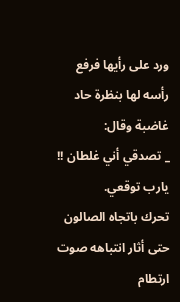ورد على رأيها فرفع رأسه لها بنظرة حاد غاضبة وقال:
_ تصدقي أني غلطان !! يارب توقعي.
تحرك باتجاه الصالون حتى أثار انتباهه صوت ارتطام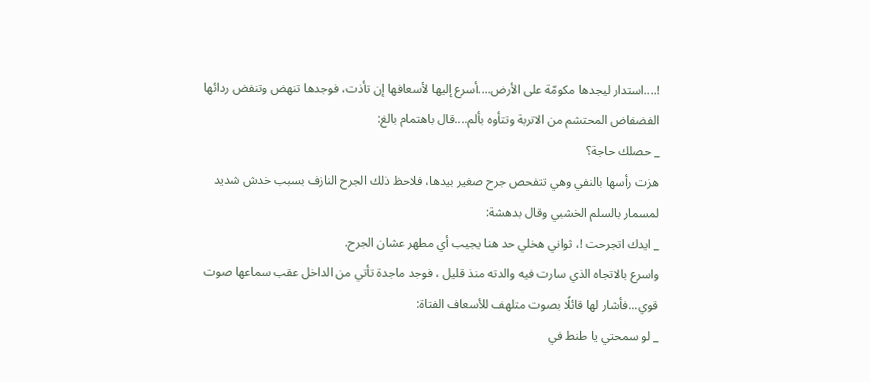!....استدار ليجدها مكومّة على الأرض....أسرع إليها لأسعافها إن تأذت، فوجدها تنهض وتنفض ردائها الفضفاض المحتشم من الاتربة وتتأوه بألم....قال باهتمام بالغ:
_ حصلك حاجة؟
هزت رأسها بالنفي وهي تتفحص جرح صغير بيدها، فلاحظ ذلك الجرح النازف بسبب خدش شديد لمسمار بالسلم الخشبي وقال بدهشة:
_ ايدك اتجرحت !، ثواني هخلي حد هنا يجيب أي مطهر عشان الجرح.
واسرع بالاتجاه الذي سارت فيه والدته منذ قليل ، فوجد ماجدة تأتي من الداخل عقب سماعها صوت قوي...فأشار لها قائلًا بصوت متلهف للأسعاف الفتاة:
_ لو سمحتي يا طنط في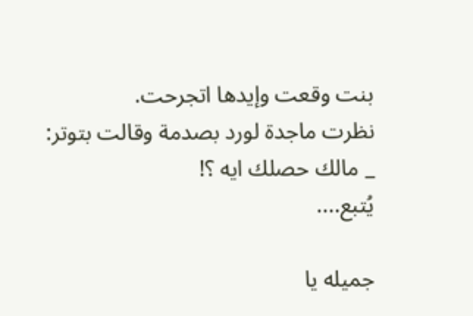بنت وقعت وإيدها اتجرحت.
نظرت ماجدة لورد بصدمة وقالت بتوتر:
_ مالك حصلك ايه ؟!
يُتبع....

جميله يا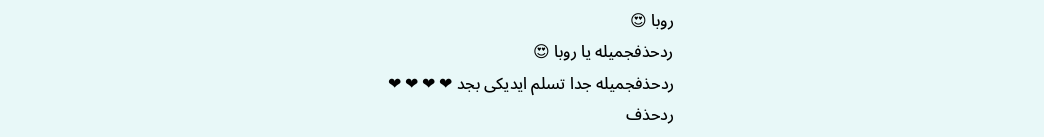روبا 😍
ردحذفجميله يا روبا 😍
ردحذفجميله جدا تسلم ايديكى بجد ❤ ❤ ❤ ❤
ردحذف